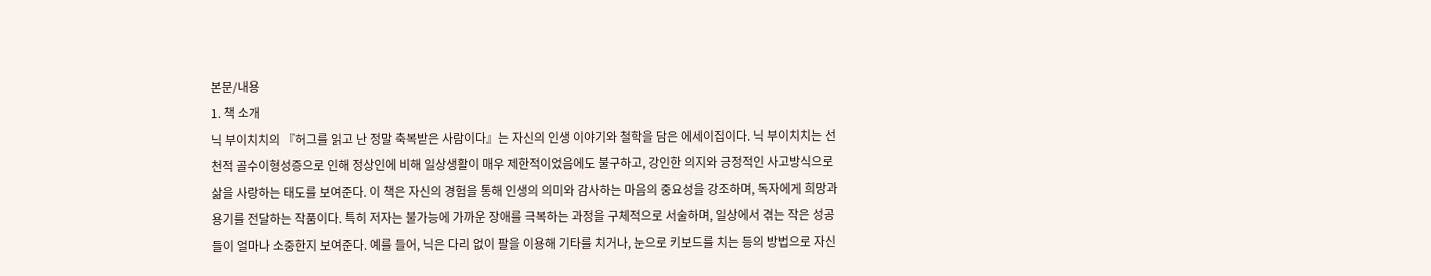본문/내용
1. 책 소개
닉 부이치치의 『허그를 읽고 난 정말 축복받은 사람이다』는 자신의 인생 이야기와 철학을 담은 에세이집이다. 닉 부이치치는 선천적 골수이형성증으로 인해 정상인에 비해 일상생활이 매우 제한적이었음에도 불구하고, 강인한 의지와 긍정적인 사고방식으로 삶을 사랑하는 태도를 보여준다. 이 책은 자신의 경험을 통해 인생의 의미와 감사하는 마음의 중요성을 강조하며, 독자에게 희망과 용기를 전달하는 작품이다. 특히 저자는 불가능에 가까운 장애를 극복하는 과정을 구체적으로 서술하며, 일상에서 겪는 작은 성공들이 얼마나 소중한지 보여준다. 예를 들어, 닉은 다리 없이 팔을 이용해 기타를 치거나, 눈으로 키보드를 치는 등의 방법으로 자신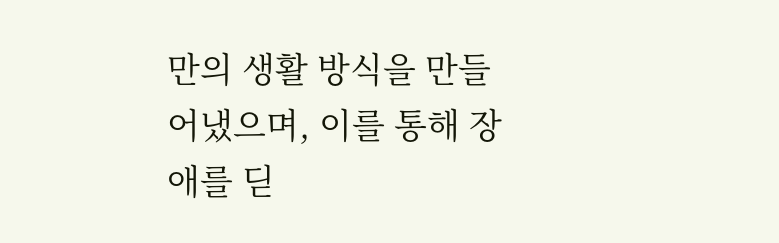만의 생활 방식을 만들어냈으며, 이를 통해 장애를 딛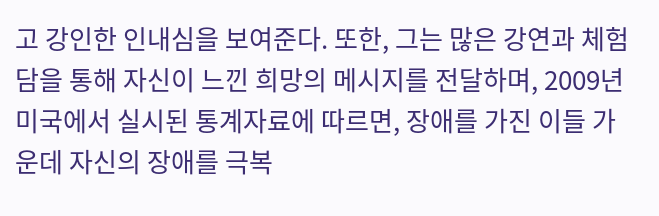고 강인한 인내심을 보여준다. 또한, 그는 많은 강연과 체험담을 통해 자신이 느낀 희망의 메시지를 전달하며, 2009년 미국에서 실시된 통계자료에 따르면, 장애를 가진 이들 가운데 자신의 장애를 극복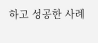하고 성공한 사례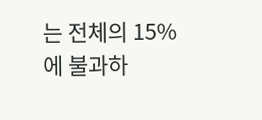는 전체의 15%에 불과하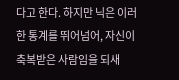다고 한다. 하지만 닉은 이러한 통계를 뛰어넘어, 자신이 축복받은 사람임을 되새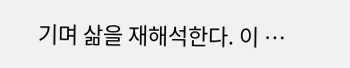기며 삶을 재해석한다. 이 …